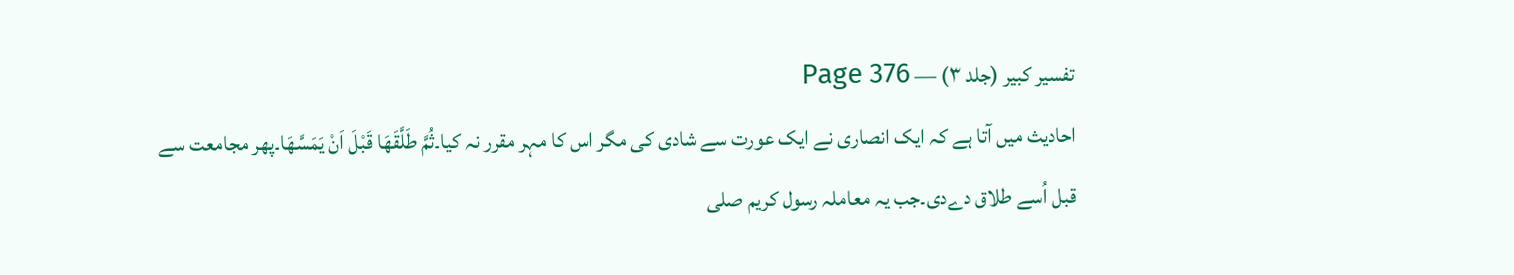تفسیر کبیر (جلد ۳) — Page 376
احادیث میں آتا ہے کہ ایک انصاری نے ایک عورت سے شادی کی مگر اس کا مہر مقرر نہ کیا۔ثُمَّ طَلَّقَھَا قَبْلَ اَنْ یَمَسَّھَا۔پھر مجامعت سے قبل اُسے طلاق دےدی۔جب یہ معاملہ رسول کریم صلی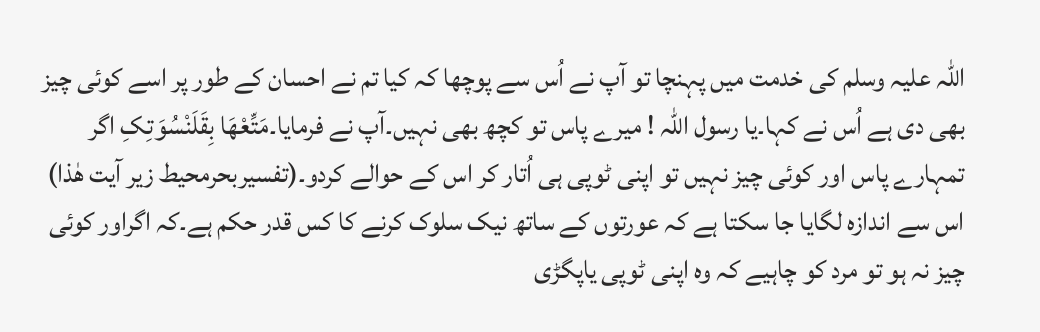اللہ علیہ وسلم کی خدمت میں پہنچا تو آپ نے اُس سے پوچھا کہ کیا تم نے احسان کے طور پر اسے کوئی چیز بھی دی ہے اُس نے کہا۔یا رسول اللہ ! میرے پاس تو کچھ بھی نہیں۔آپ نے فرمایا۔مَتِّعْھَا بِقَلَنْسُوَتِکِ اگر تمہارے پاس اور کوئی چیز نہیں تو اپنی ٹوپی ہی اُتار کر اس کے حوالے کردو۔(تفسیربحرمحیط زیر آیت ھٰذا) اس سے اندازہ لگایا جا سکتا ہے کہ عورتوں کے ساتھ نیک سلوک کرنے کا کس قدر حکم ہے۔کہ اگراور کوئی چیز نہ ہو تو مرد کو چاہیے کہ وہ اپنی ٹوپی یاپگڑی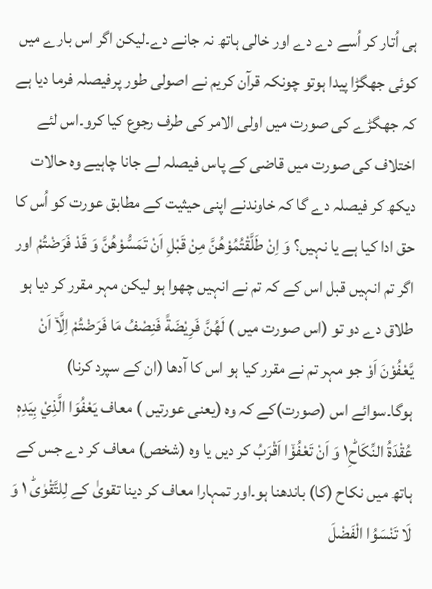ہی اُتار کر اُسے دے دے اور خالی ہاتھ نہ جانے دے۔لیکن اگر اس بارے میں کوئی جھگڑا پیدا ہوتو چونکہ قرآن کریم نے اصولی طور پرفیصلہ فرما دیا ہے کہ جھگڑے کی صورت میں اولی الامر کی طرف رجوع کیا کرو۔اس لئے اختلاف کی صورت میں قاضی کے پاس فیصلہ لے جانا چاہیے وہ حالات دیکھ کر فیصلہ دے گا کہ خاوندنے اپنی حیثیت کے مطابق عورت کو اُس کا حق ادا کیا ہے یا نہیں؟ وَ اِنْ طَلَّقْتُمُوْهُنَّ مِنْ قَبْلِ اَنْ تَمَسُّوْهُنَّ وَ قَدْ فَرَضْتُمْ اور اگر تم انہیں قبل اس کے کہ تم نے انہیں چھوا ہو لیکن مہر مقرر کر دیا ہو طلاق دے دو تو (اس صورت میں ) لَهُنَّ فَرِيْضَةً فَنِصْفُ مَا فَرَضْتُمْ اِلَّاۤ اَنْ يَّعْفُوْنَ اَوْ جو مہر تم نے مقرر کیا ہو اس کا آدھا (ان کے سپرد کرنا) ہوگا۔سوائے اس (صورت)کے کہ وہ (یعنی عورتیں ) معاف يَعْفُوَا الَّذِيْ بِيَدِهٖ عُقْدَةُ النِّكَاحِ١ؕ وَ اَنْ تَعْفُوْۤا اَقْرَبُ کر دیں یا وہ (شخص) معاف کر دے جس کے ہاتھ میں نکاح (کا) باندھنا ہو۔اور تمہارا معاف کر دینا تقویٰ کے لِلتَّقْوٰى ١ؕ وَ لَا تَنْسَوُا الْفَضْلَ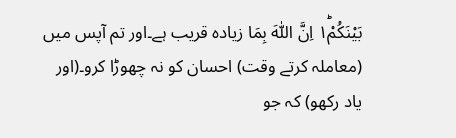بَيْنَكُمْ١ؕ اِنَّ اللّٰهَ بِمَا زیادہ قریب ہے۔اور تم آپس میں (معاملہ کرتے وقت) احسان کو نہ چھوڑا کرو۔(اور یاد رکھو) کہ جو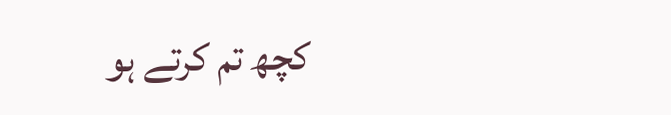کچھ تم کرتے ہو